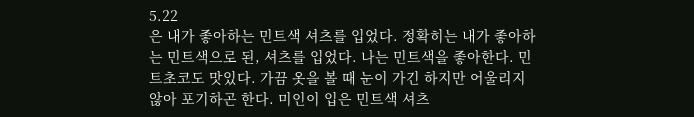5.22
은 내가 좋아하는 민트색 셔츠를 입었다. 정확히는 내가 좋아하는 민트색으로 된, 셔츠를 입었다. 나는 민트색을 좋아한다. 민트초코도 맛있다. 가끔 옷을 볼 때 눈이 가긴 하지만 어울리지 않아 포기하곤 한다. 미인이 입은 민트색 셔츠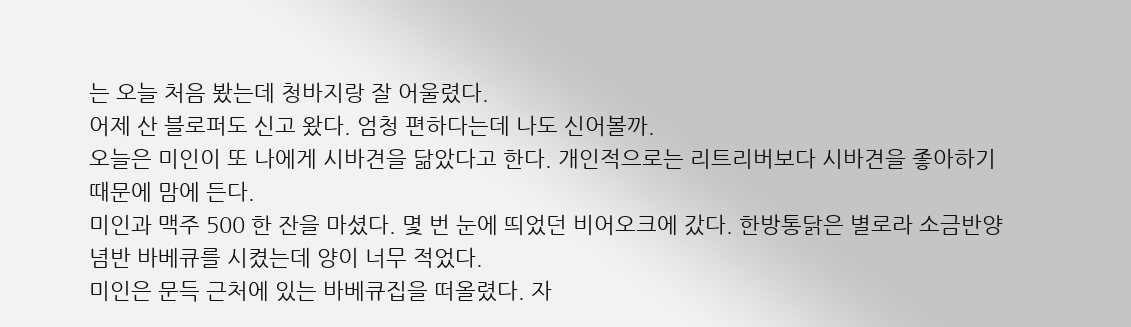는 오늘 처음 봤는데 청바지랑 잘 어울렸다.
어제 산 블로퍼도 신고 왔다. 엄청 편하다는데 나도 신어볼까.
오늘은 미인이 또 나에게 시바견을 닮았다고 한다. 개인적으로는 리트리버보다 시바견을 좋아하기 때문에 맘에 든다.
미인과 맥주 500 한 잔을 마셨다. 몇 번 눈에 띄었던 비어오크에 갔다. 한방통닭은 별로라 소금반양념반 바베큐를 시켰는데 양이 너무 적었다.
미인은 문득 근처에 있는 바베큐집을 떠올렸다. 자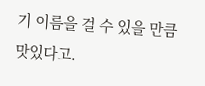기 이름을 걸 수 있을 만큼 맛있다고.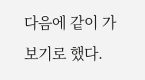다음에 같이 가보기로 했다.